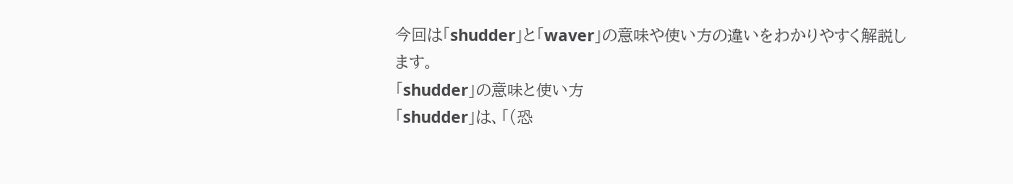今回は「shudder」と「waver」の意味や使い方の違いをわかりやすく解説します。
「shudder」の意味と使い方
「shudder」は、「(恐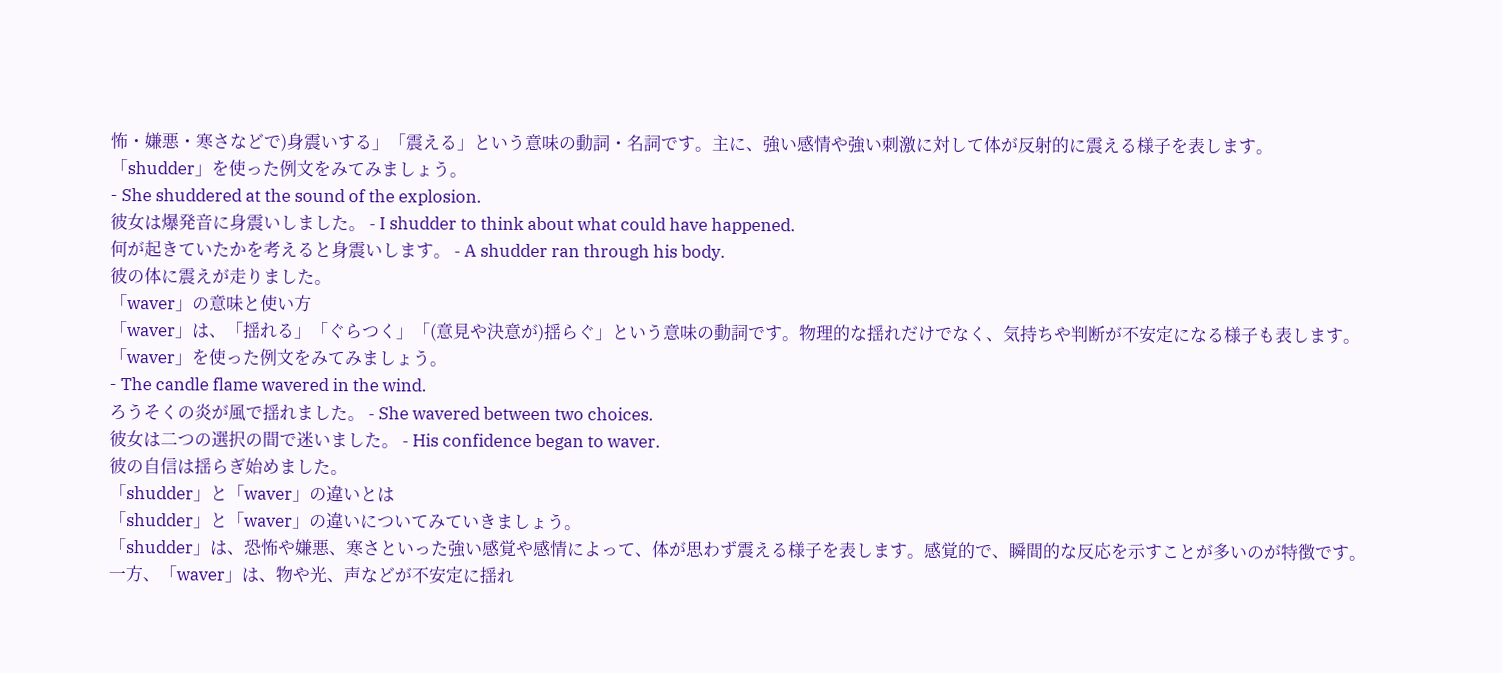怖・嫌悪・寒さなどで)身震いする」「震える」という意味の動詞・名詞です。主に、強い感情や強い刺激に対して体が反射的に震える様子を表します。
「shudder」を使った例文をみてみましょう。
- She shuddered at the sound of the explosion.
彼女は爆発音に身震いしました。 - I shudder to think about what could have happened.
何が起きていたかを考えると身震いします。 - A shudder ran through his body.
彼の体に震えが走りました。
「waver」の意味と使い方
「waver」は、「揺れる」「ぐらつく」「(意見や決意が)揺らぐ」という意味の動詞です。物理的な揺れだけでなく、気持ちや判断が不安定になる様子も表します。
「waver」を使った例文をみてみましょう。
- The candle flame wavered in the wind.
ろうそくの炎が風で揺れました。 - She wavered between two choices.
彼女は二つの選択の間で迷いました。 - His confidence began to waver.
彼の自信は揺らぎ始めました。
「shudder」と「waver」の違いとは
「shudder」と「waver」の違いについてみていきましょう。
「shudder」は、恐怖や嫌悪、寒さといった強い感覚や感情によって、体が思わず震える様子を表します。感覚的で、瞬間的な反応を示すことが多いのが特徴です。
一方、「waver」は、物や光、声などが不安定に揺れ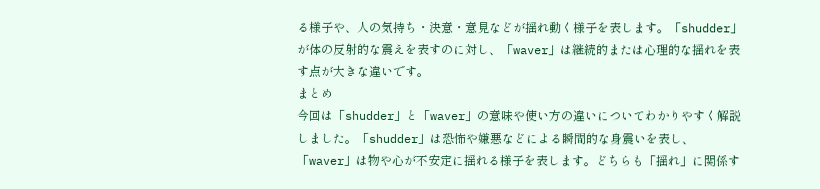る様子や、人の気持ち・決意・意見などが揺れ動く様子を表します。「shudder」が体の反射的な震えを表すのに対し、「waver」は継続的または心理的な揺れを表す点が大きな違いです。
まとめ
今回は「shudder」と「waver」の意味や使い方の違いについてわかりやすく解説しました。「shudder」は恐怖や嫌悪などによる瞬間的な身震いを表し、「waver」は物や心が不安定に揺れる様子を表します。どちらも「揺れ」に関係す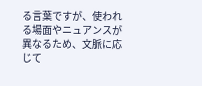る言葉ですが、使われる場面やニュアンスが異なるため、文脈に応じて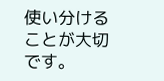使い分けることが大切です。